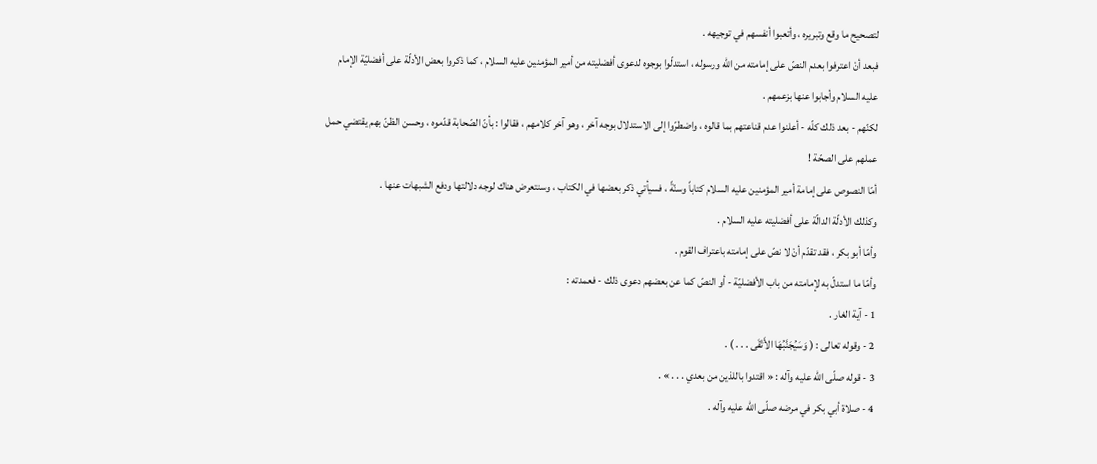لتصحيح ما وقع وتبريره ، وأتعبوا أنفسهم في توجيهه .
فبعد أنْ اعترفوا بعدم النصّ على إمامته من اللّه ورسوله ، استدلّوا بوجوه لدعوى أفضليته من أمير المؤمنين عليه السلام ، كما ذكروا بعض الأدلّة على أفضليّة الإمام عليه السلام وأجابوا عنها بزعمهم .
لكنّهم - بعد ذلك كلّه - أعلنوا عدم قناعتهم بما قالوه ، واضطرّوا إلى الاستدلال بوجه آخر ، وهو آخر كلامهم ، فقالوا : بأنّ الصّحابة قدّموه ، وحسن الظنّ بهم يقتضي حمل عملهم على الصحّة !
أمّا النصوص على إمامة أمير المؤمنين عليه السلام كتاباً وسنّةً ، فسيأتي ذكر بعضها في الكتاب ، وسنتعرض هناك لوجه دلالتها ودفع الشبهات عنها .
وكذلك الأدلّة الدالّة على أفضليته عليه السلام .
وأمّا أبو بكر ، فقد تقدّم أنْ لا نصّ على إمامته باعتراف القوم .
وأمّا ما استدلّ به لإمامته من باب الأفضليّة - أو النصّ كما عن بعضهم دعوى ذلك - فعمدته :
1 - آية الغار .
2 - وقوله تعالى : ( وَسَيُجَنَّبُهَا الأَتْقَى . . . ) .
3 - قوله صلّى اللّه عليه وآله : « اقتدوا باللذين من بعدي . . . » .
4 - صلاة أبي بكر في مرضه صلّى اللّه عليه وآله .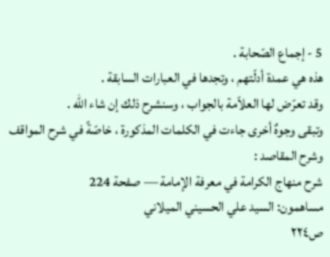5 - إجماع الصّحابة .
هذه هي عمدة أدلّتهم ، وتجدها في العبارات السابقة .
وقد تعرّض لها العلاّمة بالجواب ، وسنشرح ذلك إن شاء اللّه .
وتبقى وجوهٌ أخرى جاءت في الكلمات المذكورة ، خاصّةً في شرح المواقف وشرح المقاصد :
شرح منهاج الكرامة في معرفة الإمامة — صفحة 224
مساهمون: السيد علي الحسيني الميلاني
ص٢٢٤